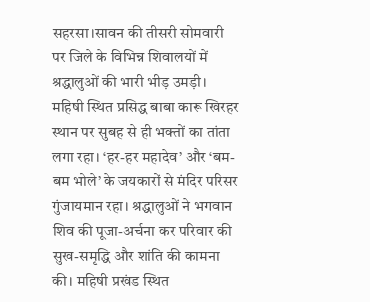सहरसा।सावन की तीसरी सोमवारी पर जिले के विभिन्न शिवालयों में श्रद्धालुओं की भारी भीड़ उमड़ी। महिषी स्थित प्रसिद्ध बाबा कारू खिरहर स्थान पर सुबह से ही भक्तों का तांता लगा रहा। ‘हर-हर महादेव’ और ‘बम-बम भोले’ के जयकारों से मंदिर परिसर गुंजायमान रहा। श्रद्धालुओं ने भगवान शिव की पूजा-अर्चना कर परिवार की सुख-समृद्धि और शांति की कामना की। महिषी प्रखंड स्थित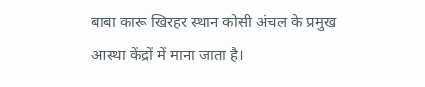बाबा कारू खिरहर स्थान कोसी अंचल के प्रमुख आस्था केंद्रों में माना जाता है।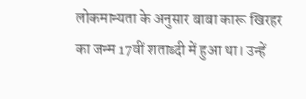लोकमान्यता के अनुसार बाबा कारू खिरहर का जन्म 17वीं शताब्दी में हुआ था। उन्हें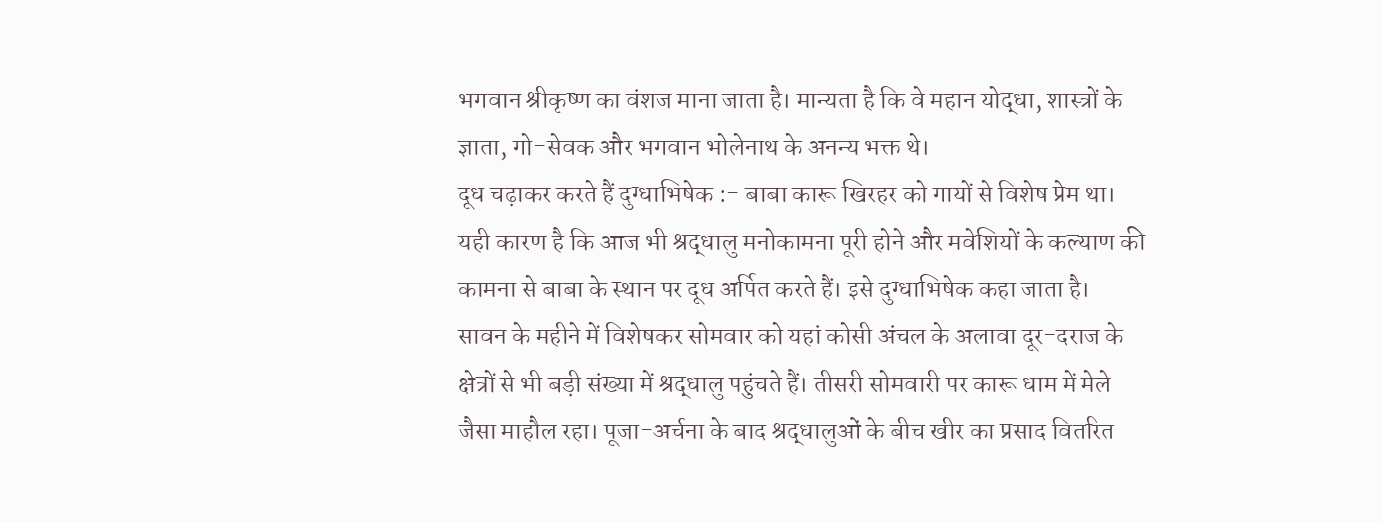भगवान श्रीकृष्ण का वंशज माना जाता है। मान्यता है कि वे महान योद्धा, शास्त्रों के ज्ञाता, गो-सेवक और भगवान भोलेनाथ के अनन्य भक्त थे।
दूध चढ़ाकर करते हैं दुग्धाभिषेक :- बाबा कारू खिरहर को गायों से विशेष प्रेम था। यही कारण है कि आज भी श्रद्धालु मनोकामना पूरी होने और मवेशियों के कल्याण की कामना से बाबा के स्थान पर दूध अर्पित करते हैं। इसे दुग्धाभिषेक कहा जाता है। सावन के महीने में विशेषकर सोमवार को यहां कोसी अंचल के अलावा दूर-दराज के क्षेत्रों से भी बड़ी संख्या में श्रद्धालु पहुंचते हैं। तीसरी सोमवारी पर कारू धाम में मेले जैसा माहौल रहा। पूजा-अर्चना के बाद श्रद्धालुओं के बीच खीर का प्रसाद वितरित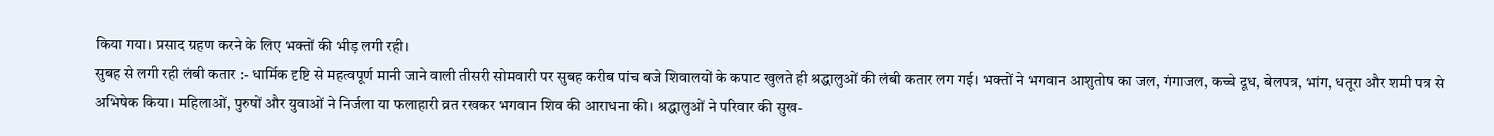किया गया। प्रसाद ग्रहण करने के लिए भक्तों की भीड़ लगी रही।
सुबह से लगी रही लंबी कतार :- धार्मिक दृष्टि से महत्वपूर्ण मानी जाने वाली तीसरी सोमवारी पर सुबह करीब पांच बजे शिवालयों के कपाट खुलते ही श्रद्धालुओं की लंबी कतार लग गई। भक्तों ने भगवान आशुतोष का जल, गंगाजल, कच्चे दूध, बेलपत्र, भांग, धतूरा और शमी पत्र से अभिषेक किया। महिलाओं, पुरुषों और युवाओं ने निर्जला या फलाहारी व्रत रखकर भगवान शिव की आराधना की। श्रद्धालुओं ने परिवार की सुख-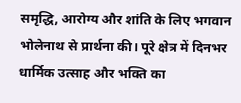समृद्धि, आरोग्य और शांति के लिए भगवान भोलेनाथ से प्रार्थना की। पूरे क्षेत्र में दिनभर धार्मिक उत्साह और भक्ति का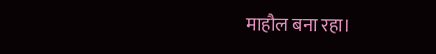माहौल बना रहा।